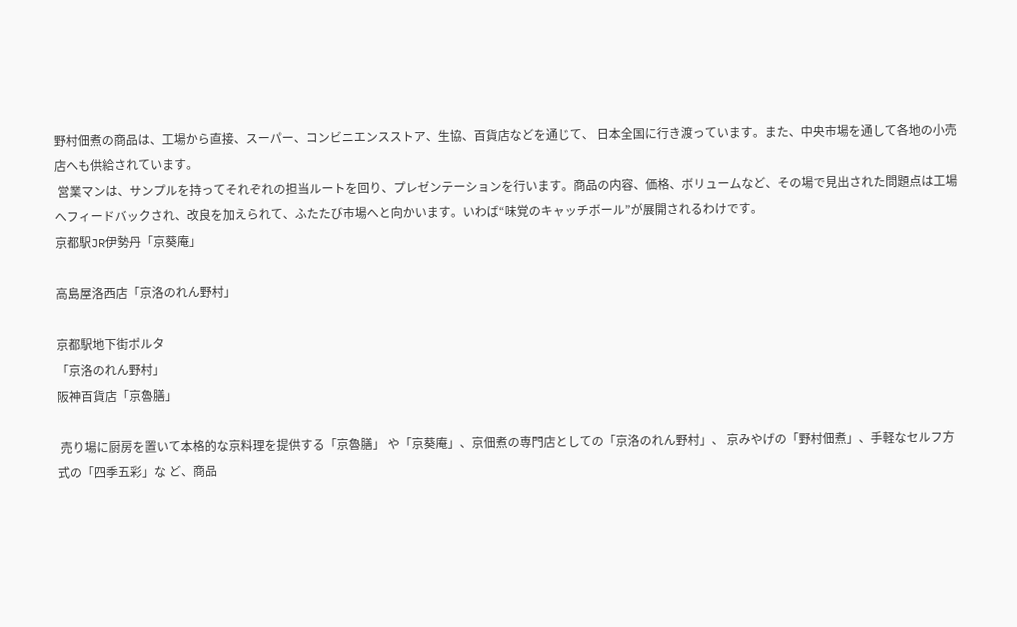野村佃煮の商品は、工場から直接、スーパー、コンビニエンスストア、生協、百貨店などを通じて、 日本全国に行き渡っています。また、中央市場を通して各地の小売店へも供給されています。
 営業マンは、サンプルを持ってそれぞれの担当ルートを回り、プレゼンテーションを行います。商品の内容、価格、ボリュームなど、その場で見出された問題点は工場へフィードバックされ、改良を加えられて、ふたたび市場へと向かいます。いわば“味覚のキャッチボール”が展開されるわけです。
京都駅JR伊勢丹「京葵庵」

高島屋洛西店「京洛のれん野村」

京都駅地下街ポルタ
「京洛のれん野村」
阪神百貨店「京魯膳」

 売り場に厨房を置いて本格的な京料理を提供する「京魯膳」 や「京葵庵」、京佃煮の専門店としての「京洛のれん野村」、 京みやげの「野村佃煮」、手軽なセルフ方式の「四季五彩」な ど、商品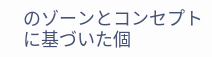のゾーンとコンセプトに基づいた個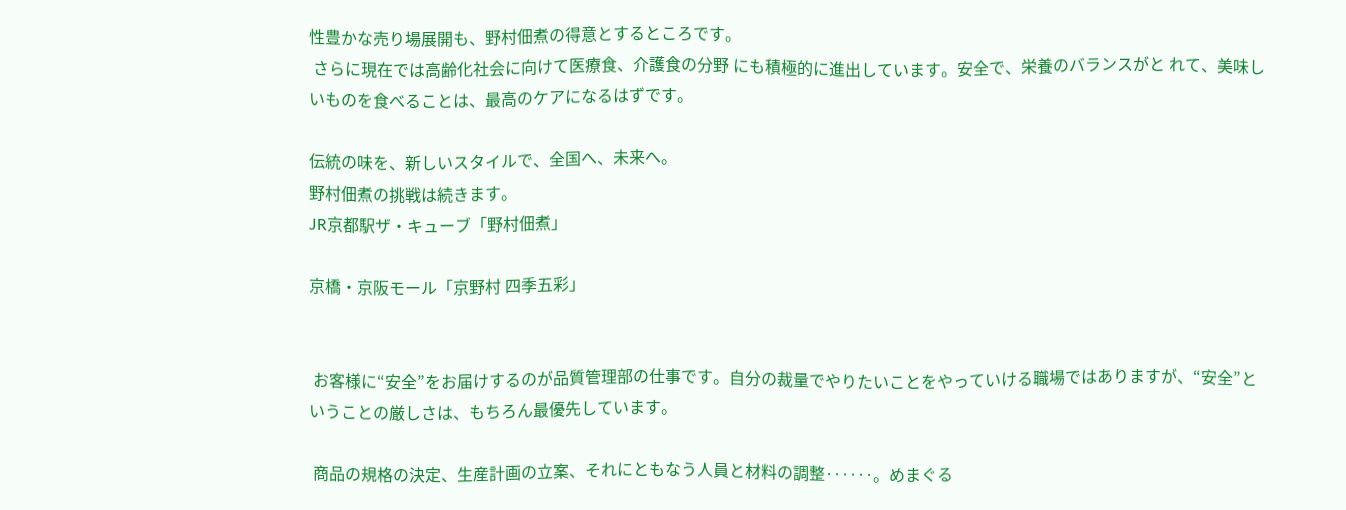性豊かな売り場展開も、野村佃煮の得意とするところです。
 さらに現在では高齢化社会に向けて医療食、介護食の分野 にも積極的に進出しています。安全で、栄養のバランスがと れて、美味しいものを食べることは、最高のケアになるはずです。

伝統の味を、新しいスタイルで、全国へ、未来へ。
野村佃煮の挑戦は続きます。
JR京都駅ザ・キューブ「野村佃煮」

京橋・京阪モール「京野村 四季五彩」


 お客様に“安全”をお届けするのが品質管理部の仕事です。自分の裁量でやりたいことをやっていける職場ではありますが、“安全”ということの厳しさは、もちろん最優先しています。

 商品の規格の決定、生産計画の立案、それにともなう人員と材料の調整‥‥‥。めまぐる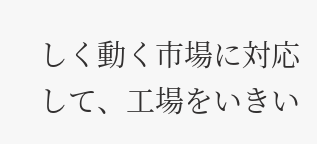しく動く市場に対応して、工場をいきい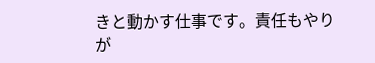きと動かす仕事です。責任もやりが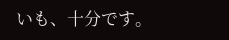いも、十分です。